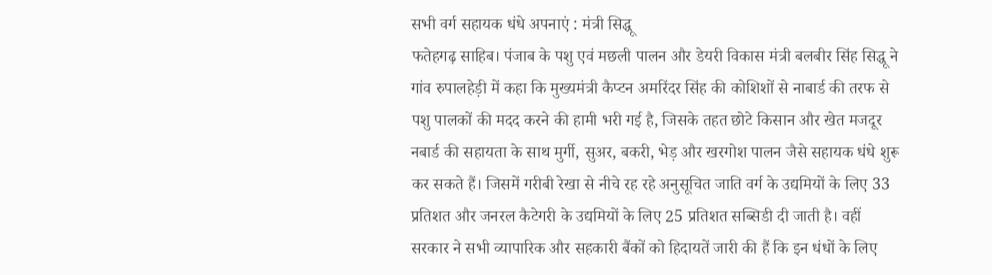सभी वर्ग सहायक धंधे अपनाएं : मंत्री सिद्धू
फतेहगढ़ साहिब। पंजाब के पशु एवं मछली पालन और डेयरी विकास मंत्री बलबीर सिंह सिद्धू ने गांव रुपालहेड़ी में कहा कि मुख्यमंत्री कैप्टन अमरिंदर सिंह की कोशिशों से नाबार्ड की तरफ से पशु पालकों की मदद करने की हामी भरी गई है, जिसके तहत छोटे किसान और खेत मजदूर नबार्ड की सहायता के साथ मुर्गी, सुअर, बकरी, भेड़ और खरगोश पालन जैसे सहायक धंधे शुरू कर सकते हैं। जिसमें गरीबी रेखा से नीचे रह रहे अनुसूचित जाति वर्ग के उद्यमियों के लिए 33 प्रतिशत और जनरल कैटेगरी के उद्यमियों के लिए 25 प्रतिशत सब्सिडी दी जाती है। वहीं सरकार ने सभी व्यापारिक और सहकारी बैंकों को हिदायतें जारी की हैं कि इन धंधों के लिए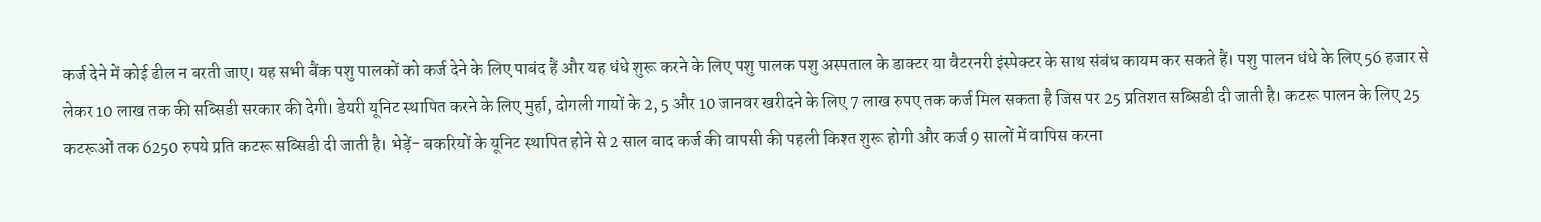कर्ज देने में कोई ढील न बरती जाए। यह सभी बैंक पशु पालकों को कर्ज देने के लिए पाबंद हैं और यह धंधे शुरू करने के लिए पशु पालक पशु अस्पताल के डाक्टर या वैटरनरी इंस्पेक्टर के साथ संबंध कायम कर सकते हैं। पशु पालन धंधे के लिए 56 हजार से लेकर 10 लाख तक की सब्सिडी सरकार की देगी। डेयरी यूनिट स्थापित करने के लिए मुर्हा, दोगली गायों के 2, 5 और 10 जानवर खरीदने के लिए 7 लाख रुपए तक कर्ज मिल सकता है जिस पर 25 प्रतिशत सब्सिडी दी जाती है। कटरू पालन के लिए 25 कटरूओं तक 6250 रुपये प्रति कटरू सब्सिडी दी जाती है। भेड़ें- बकरियों के यूनिट स्थापित होने से 2 साल बाद कर्ज की वापसी की पहली किश्त शुरू होगी और कर्ज 9 सालों में वापिस करना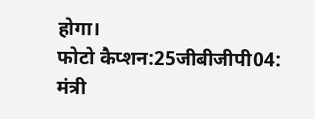होगा।
फोटो कैप्शन:25जीबीजीपी04: मंत्री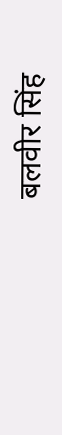बलवीर सिंह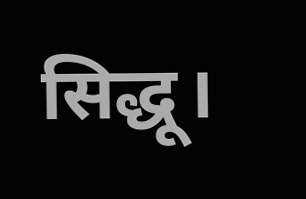सिद्धू।